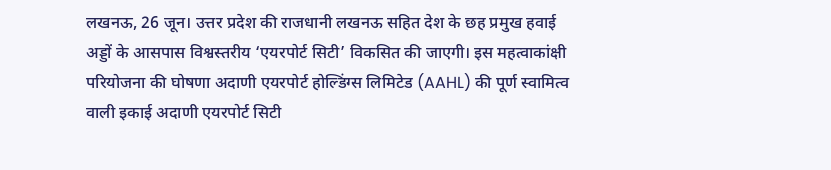लखनऊ, 26 जून। उत्तर प्रदेश की राजधानी लखनऊ सहित देश के छह प्रमुख हवाई अड्डों के आसपास विश्वस्तरीय ‘एयरपोर्ट सिटी’ विकसित की जाएगी। इस महत्वाकांक्षी परियोजना की घोषणा अदाणी एयरपोर्ट होल्डिंग्स लिमिटेड (AAHL) की पूर्ण स्वामित्व वाली इकाई अदाणी एयरपोर्ट सिटी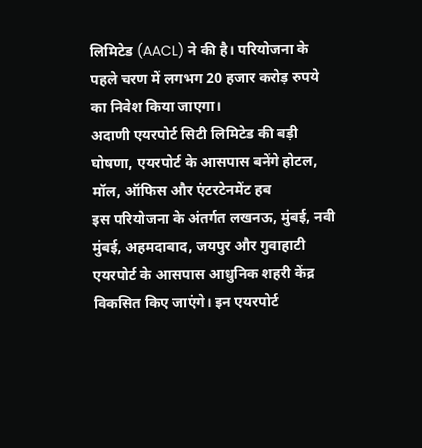लिमिटेड (AACL) ने की है। परियोजना के पहले चरण में लगभग 20 हजार करोड़ रुपये का निवेश किया जाएगा।
अदाणी एयरपोर्ट सिटी लिमिटेड की बड़ी घोषणा, एयरपोर्ट के आसपास बनेंगे होटल, मॉल, ऑफिस और एंटरटेनमेंट हब
इस परियोजना के अंतर्गत लखनऊ, मुंबई, नवी मुंबई, अहमदाबाद, जयपुर और गुवाहाटी एयरपोर्ट के आसपास आधुनिक शहरी केंद्र विकसित किए जाएंगे। इन एयरपोर्ट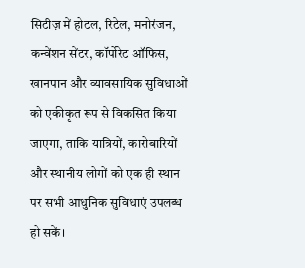सिटीज़ में होटल, रिटेल, मनोरंजन, कन्वेंशन सेंटर, कॉर्पोरेट ऑफिस, खानपान और व्यावसायिक सुविधाओं को एकीकृत रूप से विकसित किया जाएगा, ताकि यात्रियों, कारोबारियों और स्थानीय लोगों को एक ही स्थान पर सभी आधुनिक सुविधाएं उपलब्ध हो सकें।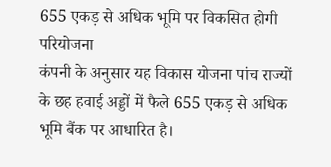655 एकड़ से अधिक भूमि पर विकसित होगी परियोजना
कंपनी के अनुसार यह विकास योजना पांच राज्यों के छह हवाई अड्डों में फैले 655 एकड़ से अधिक भूमि बैंक पर आधारित है।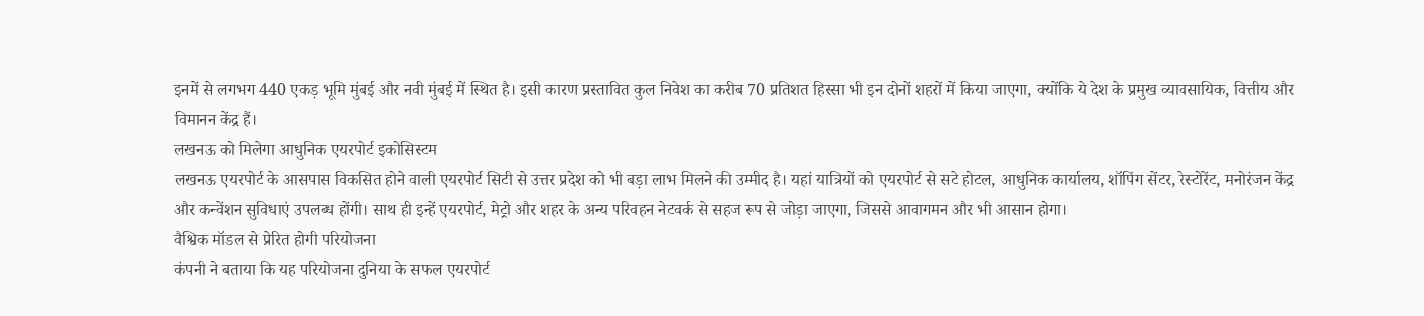इनमें से लगभग 440 एकड़ भूमि मुंबई और नवी मुंबई में स्थित है। इसी कारण प्रस्तावित कुल निवेश का करीब 70 प्रतिशत हिस्सा भी इन दोनों शहरों में किया जाएगा, क्योंकि ये देश के प्रमुख व्यावसायिक, वित्तीय और विमानन केंद्र हैं।
लखनऊ को मिलेगा आधुनिक एयरपोर्ट इकोसिस्टम
लखनऊ एयरपोर्ट के आसपास विकसित होने वाली एयरपोर्ट सिटी से उत्तर प्रदेश को भी बड़ा लाभ मिलने की उम्मीद है। यहां यात्रियों को एयरपोर्ट से सटे होटल, आधुनिक कार्यालय, शॉपिंग सेंटर, रेस्टोरेंट, मनोरंजन केंद्र और कन्वेंशन सुविधाएं उपलब्ध होंगी। साथ ही इन्हें एयरपोर्ट, मेट्रो और शहर के अन्य परिवहन नेटवर्क से सहज रूप से जोड़ा जाएगा, जिससे आवागमन और भी आसान होगा।
वैश्विक मॉडल से प्रेरित होगी परियोजना
कंपनी ने बताया कि यह परियोजना दुनिया के सफल एयरपोर्ट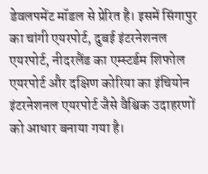डेवलपमेंट मॉडल से प्रेरित है। इसमें सिंगापुर का चांगी एयरपोर्ट, दुबई इंटरनेशनल एयरपोर्ट, नीदरलैंड का एम्स्टर्डम शिफोल एयरपोर्ट और दक्षिण कोरिया का इंचियोन इंटरनेशनल एयरपोर्ट जैसे वैश्विक उदाहरणों को आधार बनाया गया है।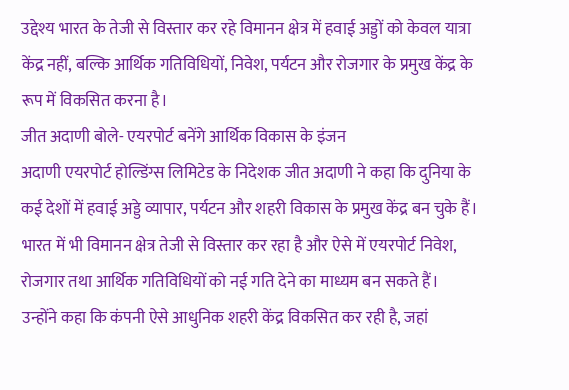उद्देश्य भारत के तेजी से विस्तार कर रहे विमानन क्षेत्र में हवाई अड्डों को केवल यात्रा केंद्र नहीं, बल्कि आर्थिक गतिविधियों, निवेश, पर्यटन और रोजगार के प्रमुख केंद्र के रूप में विकसित करना है।
जीत अदाणी बोले- एयरपोर्ट बनेंगे आर्थिक विकास के इंजन
अदाणी एयरपोर्ट होल्डिंग्स लिमिटेड के निदेशक जीत अदाणी ने कहा कि दुनिया के कई देशों में हवाई अड्डे व्यापार, पर्यटन और शहरी विकास के प्रमुख केंद्र बन चुके हैं। भारत में भी विमानन क्षेत्र तेजी से विस्तार कर रहा है और ऐसे में एयरपोर्ट निवेश, रोजगार तथा आर्थिक गतिविधियों को नई गति देने का माध्यम बन सकते हैं।
उन्होंने कहा कि कंपनी ऐसे आधुनिक शहरी केंद्र विकसित कर रही है, जहां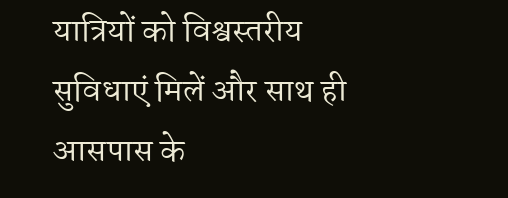यात्रियों को विश्वस्तरीय सुविधाएं मिलें और साथ ही आसपास के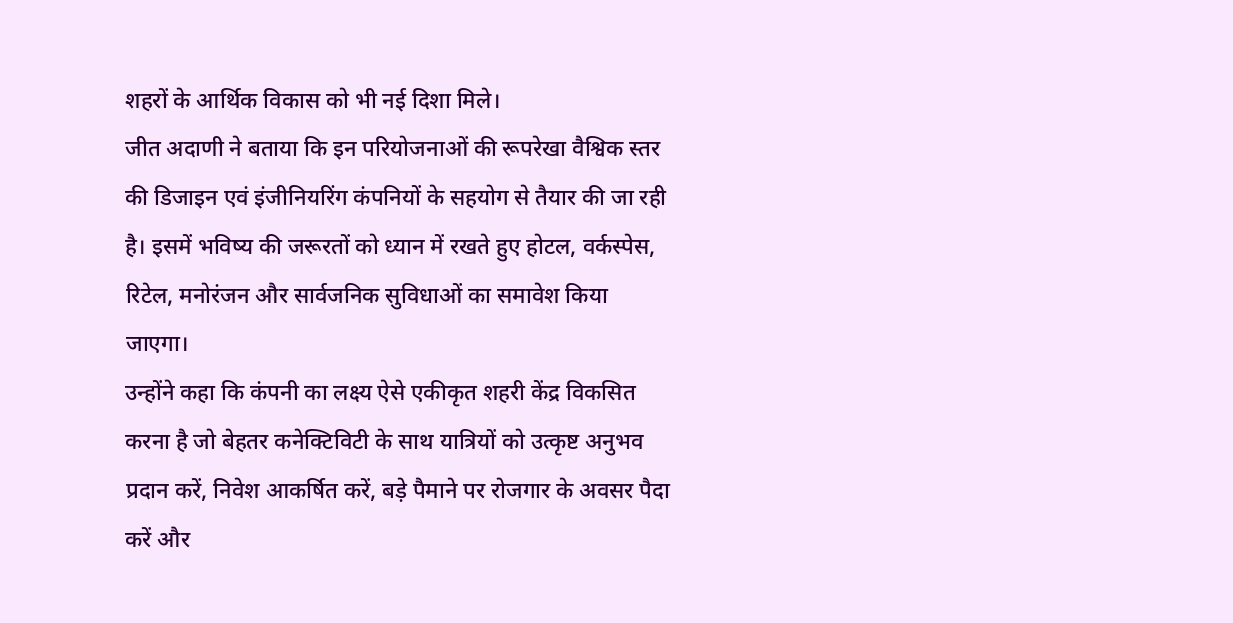शहरों के आर्थिक विकास को भी नई दिशा मिले।
जीत अदाणी ने बताया कि इन परियोजनाओं की रूपरेखा वैश्विक स्तर की डिजाइन एवं इंजीनियरिंग कंपनियों के सहयोग से तैयार की जा रही है। इसमें भविष्य की जरूरतों को ध्यान में रखते हुए होटल, वर्कस्पेस, रिटेल, मनोरंजन और सार्वजनिक सुविधाओं का समावेश किया जाएगा।
उन्होंने कहा कि कंपनी का लक्ष्य ऐसे एकीकृत शहरी केंद्र विकसित करना है जो बेहतर कनेक्टिविटी के साथ यात्रियों को उत्कृष्ट अनुभव प्रदान करें, निवेश आकर्षित करें, बड़े पैमाने पर रोजगार के अवसर पैदा करें और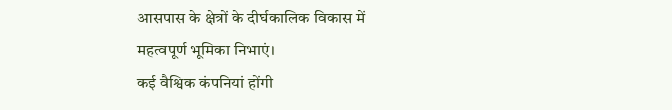आसपास के क्षेत्रों के दीर्घकालिक विकास में महत्वपूर्ण भूमिका निभाएं।
कई वैश्विक कंपनियां होंगी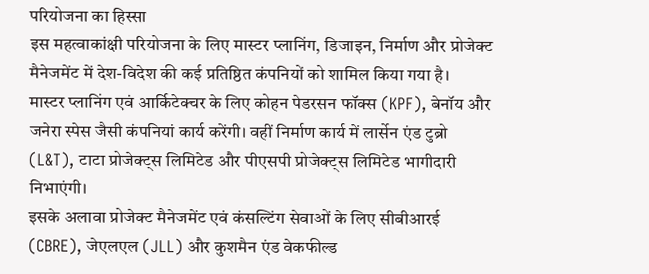परियोजना का हिस्सा
इस महत्वाकांक्षी परियोजना के लिए मास्टर प्लानिंग, डिजाइन, निर्माण और प्रोजेक्ट मैनेजमेंट में देश-विदेश की कई प्रतिष्ठित कंपनियों को शामिल किया गया है।
मास्टर प्लानिंग एवं आर्किटेक्चर के लिए कोहन पेडरसन फॉक्स (KPF), बेनॉय और जनेरा स्पेस जैसी कंपनियां कार्य करेंगी। वहीं निर्माण कार्य में लार्सेन एंड टुब्रो (L&T), टाटा प्रोजेक्ट्स लिमिटेड और पीएसपी प्रोजेक्ट्स लिमिटेड भागीदारी निभाएंगी।
इसके अलावा प्रोजेक्ट मैनेजमेंट एवं कंसल्टिंग सेवाओं के लिए सीबीआरई (CBRE), जेएलएल (JLL) और कुशमैन एंड वेकफील्ड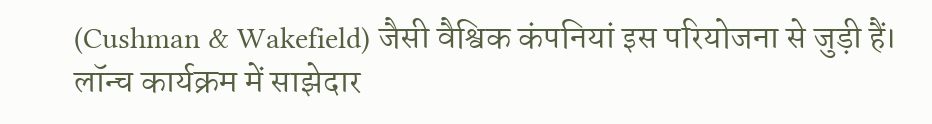(Cushman & Wakefield) जैसी वैश्विक कंपनियां इस परियोजना से जुड़ी हैं।
लॉन्च कार्यक्रम में साझेदार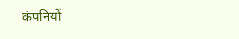कंपनियों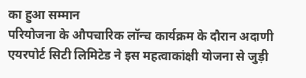का हुआ सम्मान
परियोजना के औपचारिक लॉन्च कार्यक्रम के दौरान अदाणी एयरपोर्ट सिटी लिमिटेड ने इस महत्वाकांक्षी योजना से जुड़ी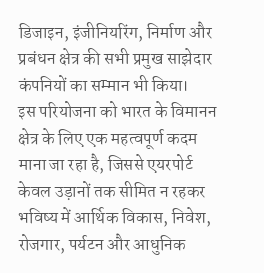डिजाइन, इंजीनियरिंग, निर्माण और प्रबंधन क्षेत्र की सभी प्रमुख साझेदार कंपनियों का सम्मान भी किया।
इस परियोजना को भारत के विमानन क्षेत्र के लिए एक महत्वपूर्ण कदम माना जा रहा है, जिससे एयरपोर्ट केवल उड़ानों तक सीमित न रहकर भविष्य में आर्थिक विकास, निवेश, रोजगार, पर्यटन और आधुनिक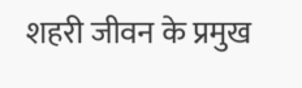शहरी जीवन के प्रमुख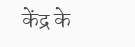केंद्र के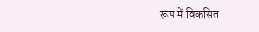रूप में विकसित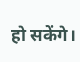हो सकेंगे।